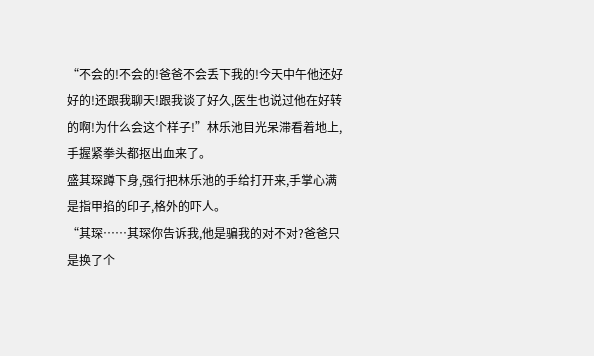“不会的!不会的!爸爸不会丢下我的!今天中午他还好好的!还跟我聊天!跟我谈了好久,医生也说过他在好转的啊!为什么会这个样子!”林乐池目光呆滞看着地上,手握紧拳头都抠出血来了。
盛其琛蹲下身,强行把林乐池的手给打开来,手掌心满是指甲掐的印子,格外的吓人。
“其琛……其琛你告诉我,他是骗我的对不对?爸爸只是换了个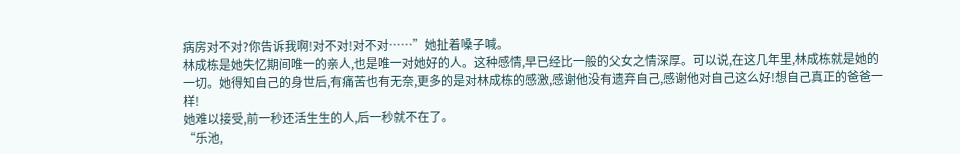病房对不对?你告诉我啊!对不对!对不对……”她扯着嗓子喊。
林成栋是她失忆期间唯一的亲人,也是唯一对她好的人。这种感情,早已经比一般的父女之情深厚。可以说,在这几年里,林成栋就是她的一切。她得知自己的身世后,有痛苦也有无奈,更多的是对林成栋的感激,感谢他没有遗弃自己,感谢他对自己这么好!想自己真正的爸爸一样!
她难以接受,前一秒还活生生的人,后一秒就不在了。
“乐池,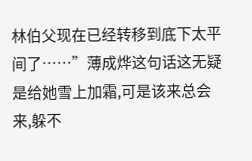林伯父现在已经转移到底下太平间了……”薄成烨这句话这无疑是给她雪上加霜,可是该来总会来,躲不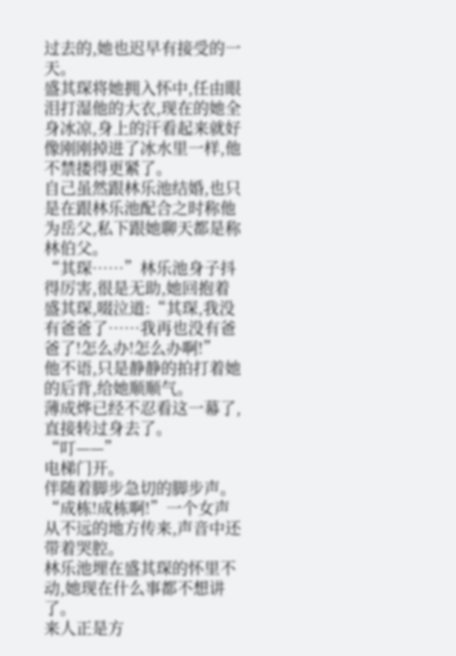过去的,她也迟早有接受的一天。
盛其琛将她拥入怀中,任由眼泪打湿他的大衣,现在的她全身冰凉,身上的汗看起来就好像刚刚掉进了冰水里一样,他不禁搂得更紧了。
自己虽然跟林乐池结婚,也只是在跟林乐池配合之时称他为岳父,私下跟她聊天都是称林伯父。
“其琛……”林乐池身子抖得厉害,很是无助,她回抱着盛其琛,啜泣道:“其琛,我没有爸爸了……我再也没有爸爸了!怎么办!怎么办啊!”
他不语,只是静静的拍打着她的后背,给她顺顺气。
薄成烨已经不忍看这一幕了,直接转过身去了。
“叮——”
电梯门开。
伴随着脚步急切的脚步声。
“成栋!成栋啊!”一个女声从不远的地方传来,声音中还带着哭腔。
林乐池埋在盛其琛的怀里不动,她现在什么事都不想讲了。
来人正是方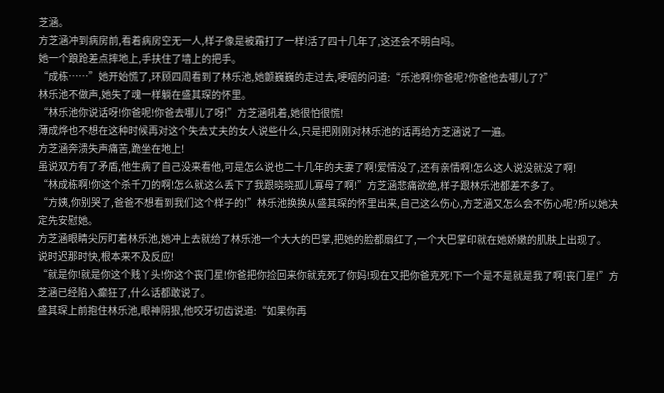芝涵。
方芝涵冲到病房前,看着病房空无一人,样子像是被霜打了一样!活了四十几年了,这还会不明白吗。
她一个踉跄差点摔地上,手扶住了墙上的把手。
“成栋……”她开始慌了,环顾四周看到了林乐池,她颤巍巍的走过去,哽咽的问道:“乐池啊!你爸呢?你爸他去哪儿了?”
林乐池不做声,她失了魂一样躺在盛其琛的怀里。
“林乐池你说话呀!你爸呢!你爸去哪儿了呀!”方芝涵吼着,她很怕很慌!
薄成烨也不想在这种时候再对这个失去丈夫的女人说些什么,只是把刚刚对林乐池的话再给方芝涵说了一遍。
方芝涵奔溃失声痛苦,跪坐在地上!
虽说双方有了矛盾,他生病了自己没来看他,可是怎么说也二十几年的夫妻了啊!爱情没了,还有亲情啊!怎么这人说没就没了啊!
“林成栋啊!你这个杀千刀的啊!怎么就这么丢下了我跟晓晓孤儿寡母了啊!”方芝涵悲痛欲绝,样子跟林乐池都差不多了。
“方姨,你别哭了,爸爸不想看到我们这个样子的!”林乐池换换从盛其琛的怀里出来,自己这么伤心,方芝涵又怎么会不伤心呢?所以她决定先安慰她。
方芝涵眼睛尖厉盯着林乐池,她冲上去就给了林乐池一个大大的巴掌,把她的脸都扇红了,一个大巴掌印就在她娇嫩的肌肤上出现了。
说时迟那时快,根本来不及反应!
“就是你!就是你这个贱丫头!你这个丧门星!你爸把你捡回来你就克死了你妈!现在又把你爸克死!下一个是不是就是我了啊!丧门星!”方芝涵已经陷入癫狂了,什么话都敢说了。
盛其琛上前抱住林乐池,眼神阴狠,他咬牙切齿说道:“如果你再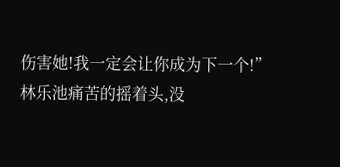伤害她!我一定会让你成为下一个!”
林乐池痛苦的摇着头,没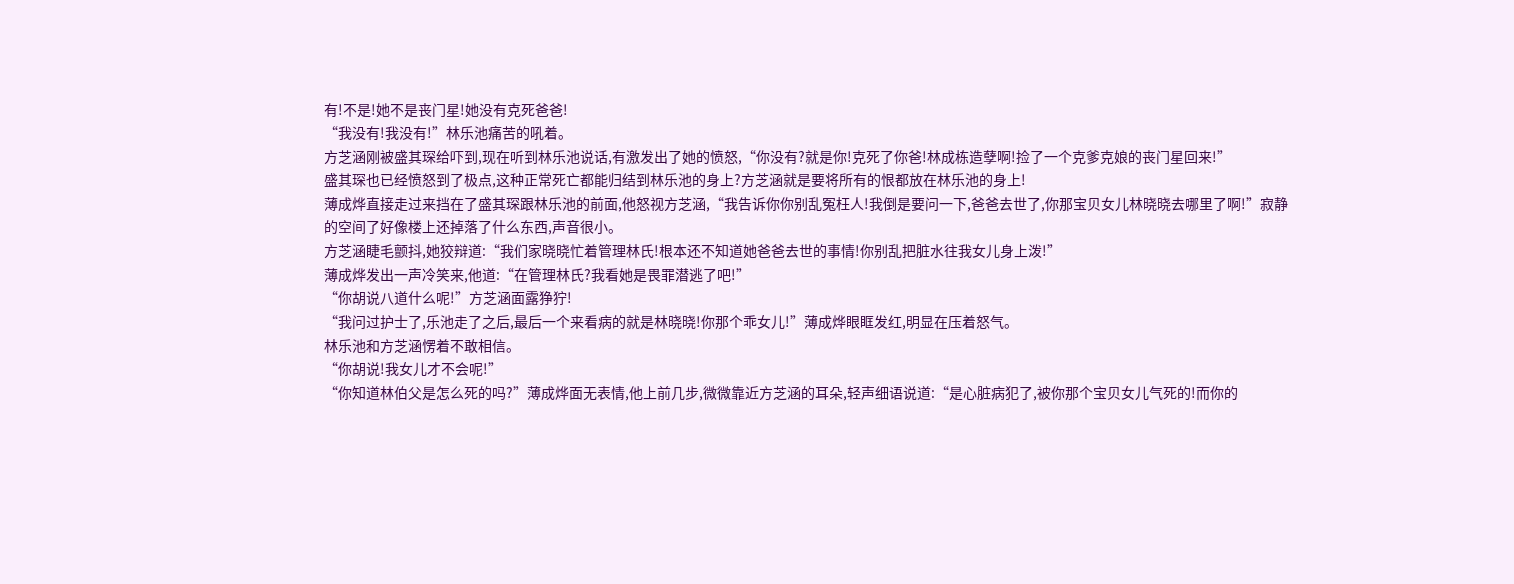有!不是!她不是丧门星!她没有克死爸爸!
“我没有!我没有!”林乐池痛苦的吼着。
方芝涵刚被盛其琛给吓到,现在听到林乐池说话,有激发出了她的愤怒,“你没有?就是你!克死了你爸!林成栋造孽啊!捡了一个克爹克娘的丧门星回来!”
盛其琛也已经愤怒到了极点,这种正常死亡都能归结到林乐池的身上?方芝涵就是要将所有的恨都放在林乐池的身上!
薄成烨直接走过来挡在了盛其琛跟林乐池的前面,他怒视方芝涵,“我告诉你你别乱冤枉人!我倒是要问一下,爸爸去世了,你那宝贝女儿林晓晓去哪里了啊!”寂静的空间了好像楼上还掉落了什么东西,声音很小。
方芝涵睫毛颤抖,她狡辩道:“我们家晓晓忙着管理林氏!根本还不知道她爸爸去世的事情!你别乱把脏水往我女儿身上泼!”
薄成烨发出一声冷笑来,他道:“在管理林氏?我看她是畏罪潜逃了吧!”
“你胡说八道什么呢!”方芝涵面露狰狞!
“我问过护士了,乐池走了之后,最后一个来看病的就是林晓晓!你那个乖女儿!”薄成烨眼眶发红,明显在压着怒气。
林乐池和方芝涵愣着不敢相信。
“你胡说!我女儿才不会呢!”
“你知道林伯父是怎么死的吗?”薄成烨面无表情,他上前几步,微微靠近方芝涵的耳朵,轻声细语说道:“是心脏病犯了,被你那个宝贝女儿气死的!而你的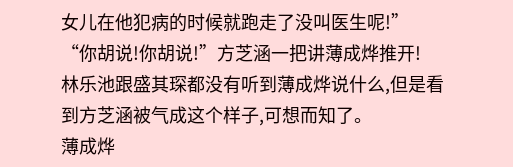女儿在他犯病的时候就跑走了没叫医生呢!”
“你胡说!你胡说!”方芝涵一把讲薄成烨推开!
林乐池跟盛其琛都没有听到薄成烨说什么,但是看到方芝涵被气成这个样子,可想而知了。
薄成烨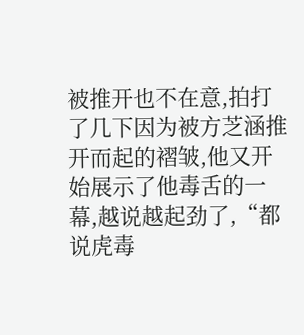被推开也不在意,拍打了几下因为被方芝涵推开而起的褶皱,他又开始展示了他毒舌的一幕,越说越起劲了,“都说虎毒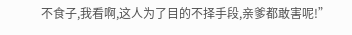不食子,我看啊,这人为了目的不择手段,亲爹都敢害呢!”